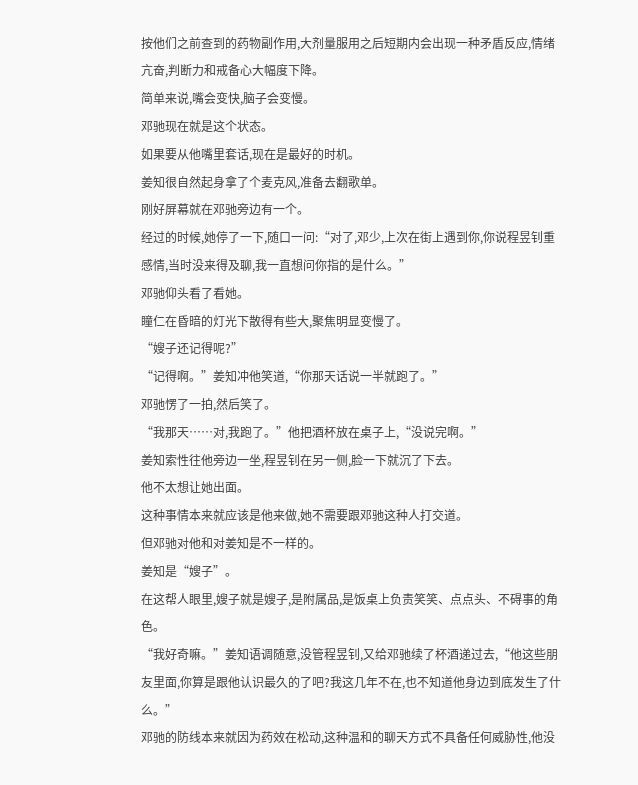按他们之前查到的药物副作用,大剂量服用之后短期内会出现一种矛盾反应,情绪亢奋,判断力和戒备心大幅度下降。
简单来说,嘴会变快,脑子会变慢。
邓驰现在就是这个状态。
如果要从他嘴里套话,现在是最好的时机。
姜知很自然起身拿了个麦克风,准备去翻歌单。
刚好屏幕就在邓驰旁边有一个。
经过的时候,她停了一下,随口一问:“对了,邓少,上次在街上遇到你,你说程昱钊重感情,当时没来得及聊,我一直想问你指的是什么。”
邓驰仰头看了看她。
瞳仁在昏暗的灯光下散得有些大,聚焦明显变慢了。
“嫂子还记得呢?”
“记得啊。”姜知冲他笑道,“你那天话说一半就跑了。”
邓驰愣了一拍,然后笑了。
“我那天……对,我跑了。”他把酒杯放在桌子上,“没说完啊。”
姜知索性往他旁边一坐,程昱钊在另一侧,脸一下就沉了下去。
他不太想让她出面。
这种事情本来就应该是他来做,她不需要跟邓驰这种人打交道。
但邓驰对他和对姜知是不一样的。
姜知是“嫂子”。
在这帮人眼里,嫂子就是嫂子,是附属品,是饭桌上负责笑笑、点点头、不碍事的角色。
“我好奇嘛。”姜知语调随意,没管程昱钊,又给邓驰续了杯酒递过去,“他这些朋友里面,你算是跟他认识最久的了吧?我这几年不在,也不知道他身边到底发生了什么。”
邓驰的防线本来就因为药效在松动,这种温和的聊天方式不具备任何威胁性,他没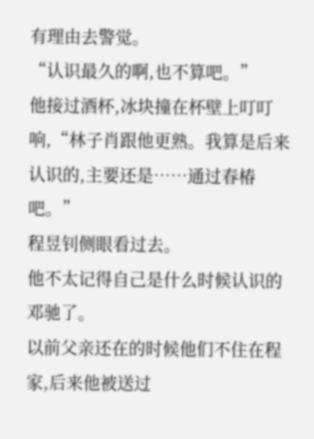有理由去警觉。
“认识最久的啊,也不算吧。”
他接过酒杯,冰块撞在杯壁上叮叮响,“林子肖跟他更熟。我算是后来认识的,主要还是……通过春椿吧。”
程昱钊侧眼看过去。
他不太记得自己是什么时候认识的邓驰了。
以前父亲还在的时候他们不住在程家,后来他被送过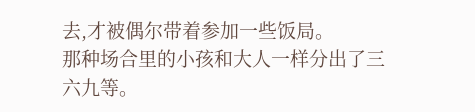去,才被偶尔带着参加一些饭局。
那种场合里的小孩和大人一样分出了三六九等。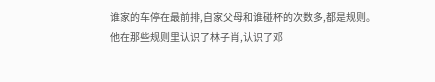谁家的车停在最前排,自家父母和谁碰杯的次数多,都是规则。
他在那些规则里认识了林子肖,认识了邓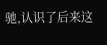驰,认识了后来这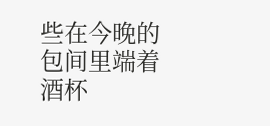些在今晚的包间里端着酒杯